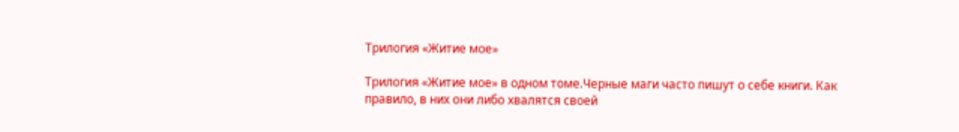Трилогия «Житие мое»

Трилогия «Житие мое» в одном томе.Черные маги часто пишут о себе книги. Как правило, в них они либо хвалятся своей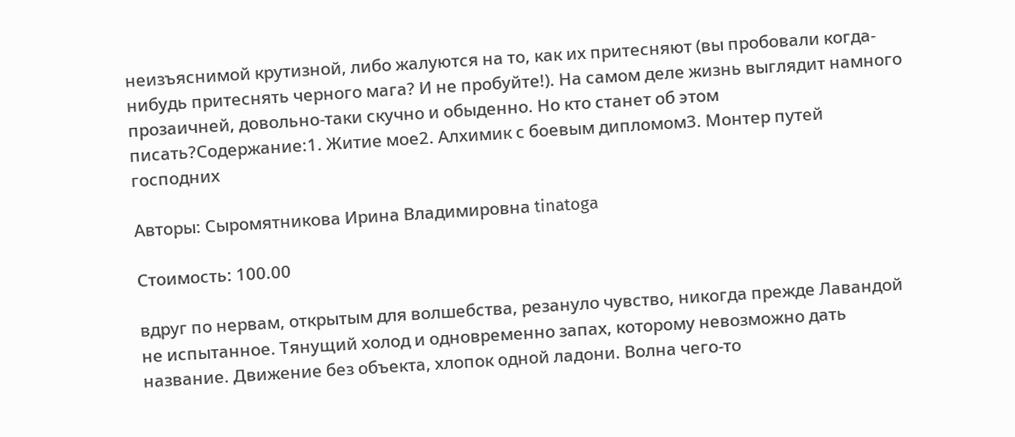неизъяснимой крутизной, либо жалуются на то, как их притесняют (вы пробовали когда-нибудь притеснять черного мага? И не пробуйте!). На самом деле жизнь выглядит намного прозаичней, довольно-таки скучно и обыденно. Но кто станет об этом писать?Содержание:1. Житие мое2. Алхимик с боевым дипломом3. Монтер путей господних

Авторы: Сыромятникова Ирина Владимировна tinatoga

Стоимость: 100.00

вдруг по нервам, открытым для волшебства, резануло чувство, никогда прежде Лавандой не испытанное. Тянущий холод и одновременно запах, которому невозможно дать название. Движение без объекта, хлопок одной ладони. Волна чего-то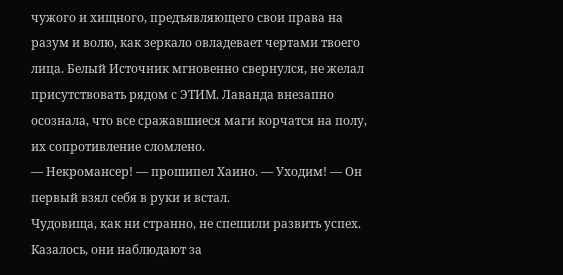чужого и хищного, предъявляющего свои права на разум и волю, как зеркало овладевает чертами твоего лица. Белый Источник мгновенно свернулся, не желал присутствовать рядом с ЭТИМ. Лаванда внезапно осознала, что все сражавшиеся маги корчатся на полу, их сопротивление сломлено.
— Некромансер! — прошипел Хаино. — Уходим! — Он первый взял себя в руки и встал.
Чудовища, как ни странно, не спешили развить успех. Казалось, они наблюдают за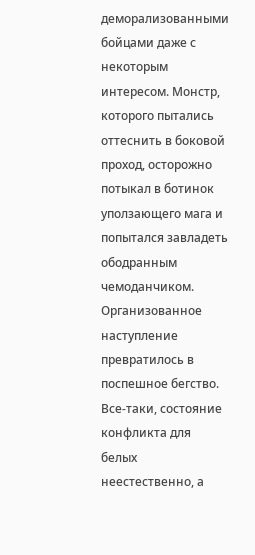деморализованными бойцами даже с некоторым интересом. Монстр, которого пытались оттеснить в боковой проход, осторожно потыкал в ботинок уползающего мага и попытался завладеть ободранным чемоданчиком.
Организованное наступление превратилось в поспешное бегство. Все-таки, состояние конфликта для белых неестественно, а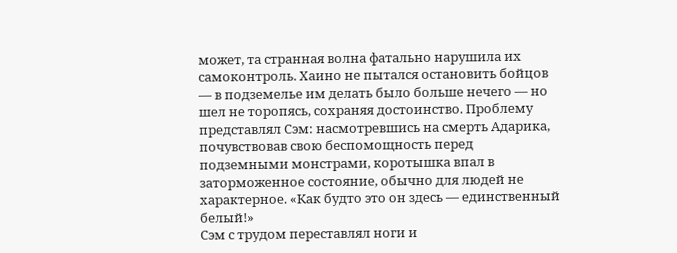может, та странная волна фатально нарушила их самоконтроль. Хаино не пытался остановить бойцов — в подземелье им делать было больше нечего — но шел не торопясь, сохраняя достоинство. Проблему представлял Сэм: насмотревшись на смерть Адарика, почувствовав свою беспомощность перед подземными монстрами, коротышка впал в заторможенное состояние, обычно для людей не характерное. «Как будто это он здесь — единственный белый!»
Сэм с трудом переставлял ноги и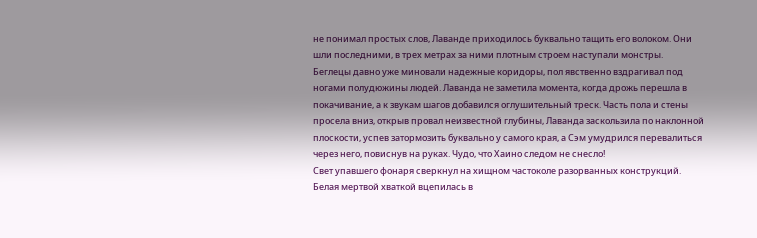не понимал простых слов, Лаванде приходилось буквально тащить его волоком. Они шли последними, в трех метрах за ними плотным строем наступали монстры.
Беглецы давно уже миновали надежные коридоры, пол явственно вздрагивал под ногами полудюжины людей. Лаванда не заметила момента, когда дрожь перешла в покачивание, а к звукам шагов добавился оглушительный треск. Часть пола и стены просела вниз, открыв провал неизвестной глубины, Лаванда заскользила по наклонной плоскости, успев затормозить буквально у самого края, а Сэм умудрился перевалиться через него, повиснув на руках. Чудо, что Хаино следом не снесло!
Свет упавшего фонаря сверкнул на хищном частоколе разорванных конструкций. Белая мертвой хваткой вцепилась в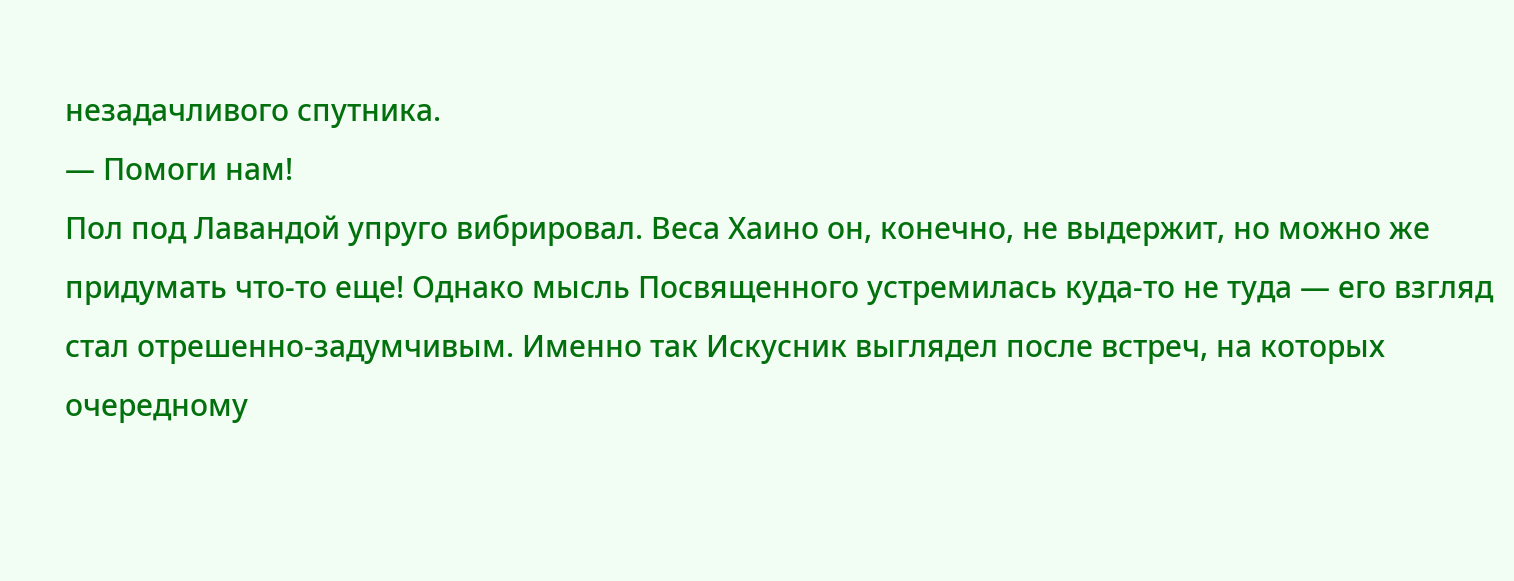незадачливого спутника.
— Помоги нам!
Пол под Лавандой упруго вибрировал. Веса Хаино он, конечно, не выдержит, но можно же придумать что-то еще! Однако мысль Посвященного устремилась куда-то не туда — его взгляд стал отрешенно-задумчивым. Именно так Искусник выглядел после встреч, на которых очередному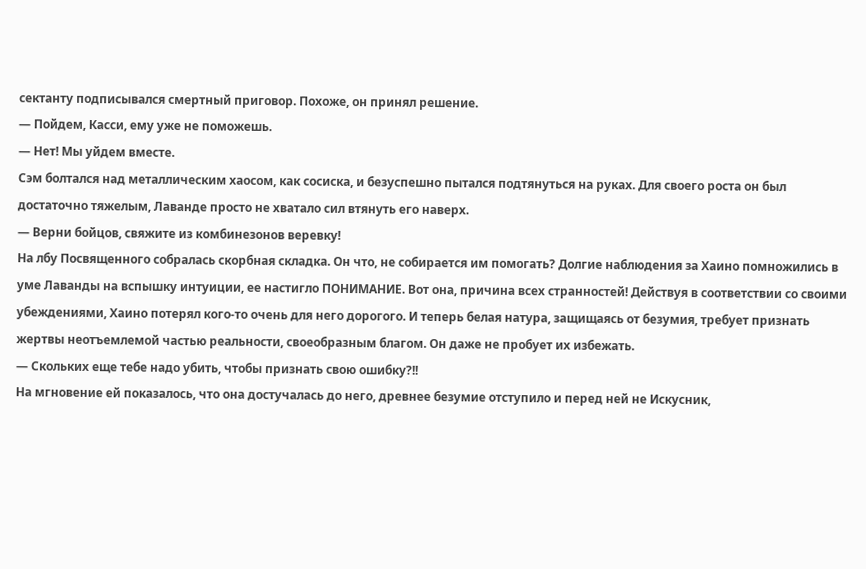сектанту подписывался смертный приговор. Похоже, он принял решение.
— Пойдем, Касси, ему уже не поможешь.
— Нет! Мы уйдем вместе.
Сэм болтался над металлическим хаосом, как сосиска, и безуспешно пытался подтянуться на руках. Для своего роста он был достаточно тяжелым, Лаванде просто не хватало сил втянуть его наверх.
— Верни бойцов, свяжите из комбинезонов веревку!
На лбу Посвященного собралась скорбная складка. Он что, не собирается им помогать? Долгие наблюдения за Хаино помножились в уме Лаванды на вспышку интуиции, ее настигло ПОНИМАНИЕ. Вот она, причина всех странностей! Действуя в соответствии со своими убеждениями, Хаино потерял кого-то очень для него дорогого. И теперь белая натура, защищаясь от безумия, требует признать жертвы неотъемлемой частью реальности, своеобразным благом. Он даже не пробует их избежать.
— Скольких еще тебе надо убить, чтобы признать свою ошибку?!!
На мгновение ей показалось, что она достучалась до него, древнее безумие отступило и перед ней не Искусник,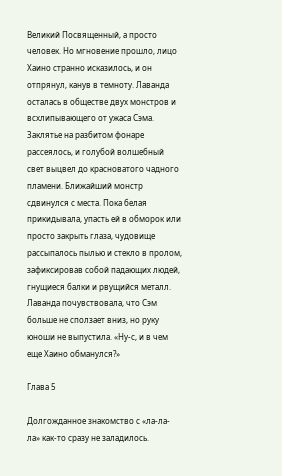Великий Посвященный, а просто человек. Но мгновение прошло, лицо Хаино странно исказилось, и он отпрянул, канув в темноту. Лаванда осталась в обществе двух монстров и всхлипывающего от ужаса Сэма.
Заклятье на разбитом фонаре рассеялось, и голубой волшебный свет выцвел до красноватого чадного пламени. Ближайший монстр сдвинулся с места. Пока белая прикидывала, упасть ей в обморок или просто закрыть глаза, чудовище рассыпалось пылью и стекло в пролом, зафиксировав собой падающих людей, гнущиеся балки и рвущийся металл. Лаванда почувствовала, что Сэм больше не сползает вниз, но руку юноши не выпустила. «Ну-с, и в чем еще Хаино обманулся?»

Глава 5

Долгожданное знакомство с «ла-ла-ла» как-то сразу не заладилось.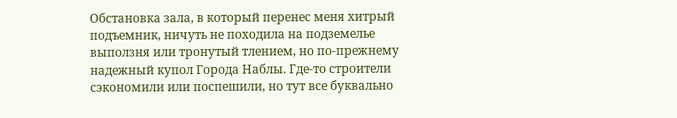Обстановка зала, в который перенес меня хитрый подъемник, ничуть не походила на подземелье выползня или тронутый тлением, но по-прежнему надежный купол Города Наблы. Где-то строители сэкономили или поспешили, но тут все буквально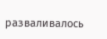разваливалось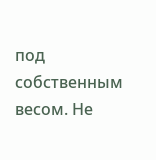под собственным весом. Не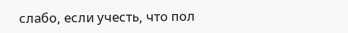слабо, если учесть, что пол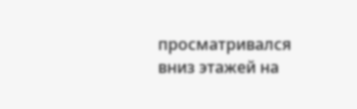просматривался вниз этажей на